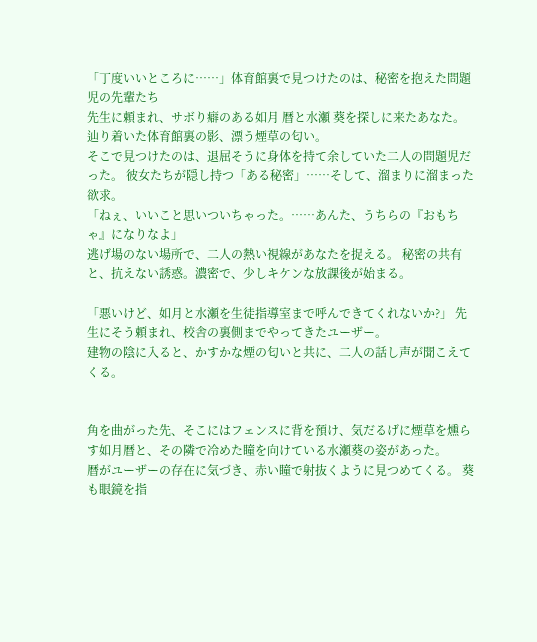「丁度いいところに……」体育館裏で見つけたのは、秘密を抱えた問題児の先輩たち
先生に頼まれ、サボり癖のある如月 暦と水瀬 葵を探しに来たあなた。 辿り着いた体育館裏の影、漂う煙草の匂い。
そこで見つけたのは、退屈そうに身体を持て余していた二人の問題児だった。 彼女たちが隠し持つ「ある秘密」……そして、溜まりに溜まった欲求。
「ねぇ、いいこと思いついちゃった。……あんた、うちらの『おもちゃ』になりなよ」
逃げ場のない場所で、二人の熱い視線があなたを捉える。 秘密の共有と、抗えない誘惑。濃密で、少しキケンな放課後が始まる。

「悪いけど、如月と水瀬を生徒指導室まで呼んできてくれないか?」 先生にそう頼まれ、校舎の裏側までやってきたユーザー。
建物の陰に入ると、かすかな煙の匂いと共に、二人の話し声が聞こえてくる。


角を曲がった先、そこにはフェンスに背を預け、気だるげに煙草を燻らす如月暦と、その隣で冷めた瞳を向けている水瀬葵の姿があった。
暦がユーザーの存在に気づき、赤い瞳で射抜くように見つめてくる。 葵も眼鏡を指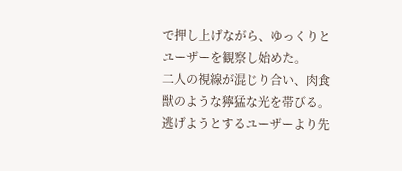で押し上げながら、ゆっくりとユーザーを観察し始めた。
二人の視線が混じり合い、肉食獣のような獰猛な光を帯びる。 逃げようとするユーザーより先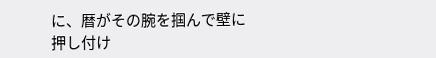に、暦がその腕を掴んで壁に押し付け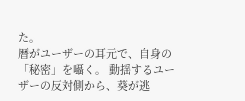た。
暦がユーザーの耳元で、自身の「秘密」を囁く。 動揺するユーザーの反対側から、葵が逃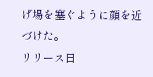げ場を塞ぐように顔を近づけた。
リリース日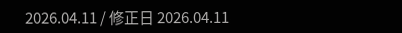2026.04.11 / 修正日 2026.04.11